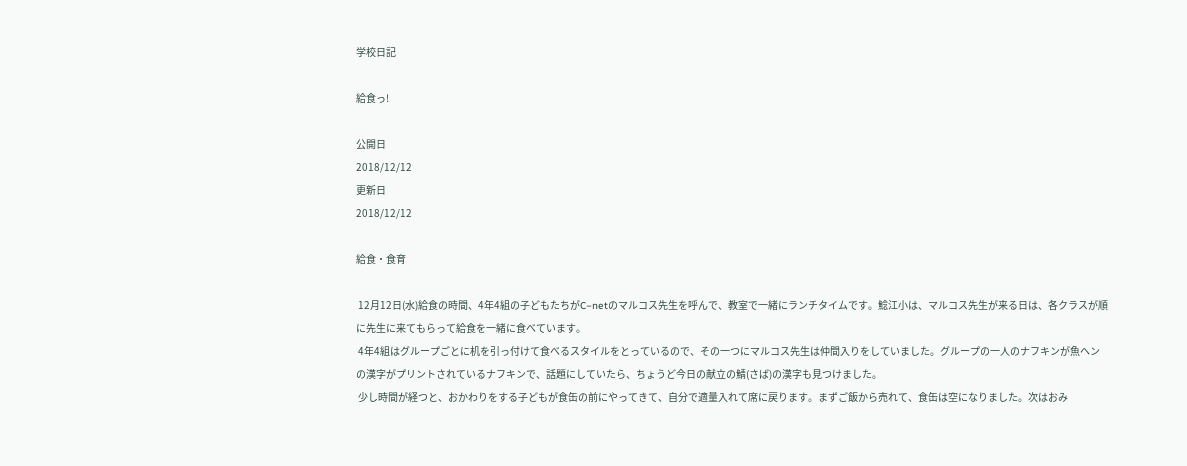学校日記

給食っ!

公開日
2018/12/12
更新日
2018/12/12

給食・食育

 12月12日(水)給食の時間、4年4組の子どもたちがC−netのマルコス先生を呼んで、教室で一緒にランチタイムです。鯰江小は、マルコス先生が来る日は、各クラスが順に先生に来てもらって給食を一緒に食べています。
 4年4組はグループごとに机を引っ付けて食べるスタイルをとっているので、その一つにマルコス先生は仲間入りをしていました。グループの一人のナフキンが魚ヘンの漢字がプリントされているナフキンで、話題にしていたら、ちょうど今日の献立の鯖(さば)の漢字も見つけました。
 少し時間が経つと、おかわりをする子どもが食缶の前にやってきて、自分で適量入れて席に戻ります。まずご飯から売れて、食缶は空になりました。次はおみ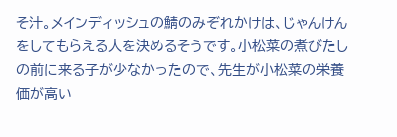そ汁。メインディッシュの鯖のみぞれかけは、じゃんけんをしてもらえる人を決めるそうです。小松菜の煮びたしの前に来る子が少なかったので、先生が小松菜の栄養価が高い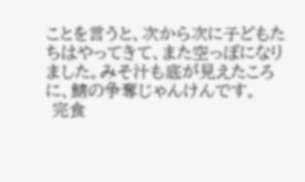ことを言うと、次から次に子どもたちはやってきて、また空っぽになりました。みそ汁も底が見えたころに、鯖の争奪じゃんけんです。
 完食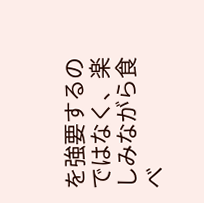を強要するのではなく、楽しみながら食べ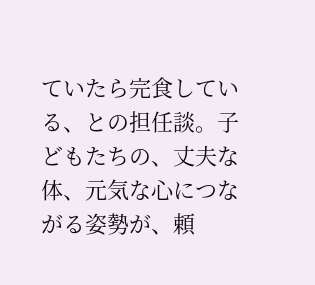ていたら完食している、との担任談。子どもたちの、丈夫な体、元気な心につながる姿勢が、頼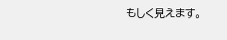もしく見えます。